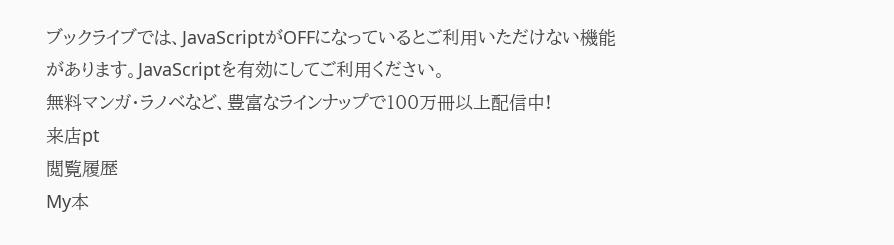ブックライブでは、JavaScriptがOFFになっているとご利用いただけない機能があります。JavaScriptを有効にしてご利用ください。
無料マンガ・ラノベなど、豊富なラインナップで100万冊以上配信中!
来店pt
閲覧履歴
My本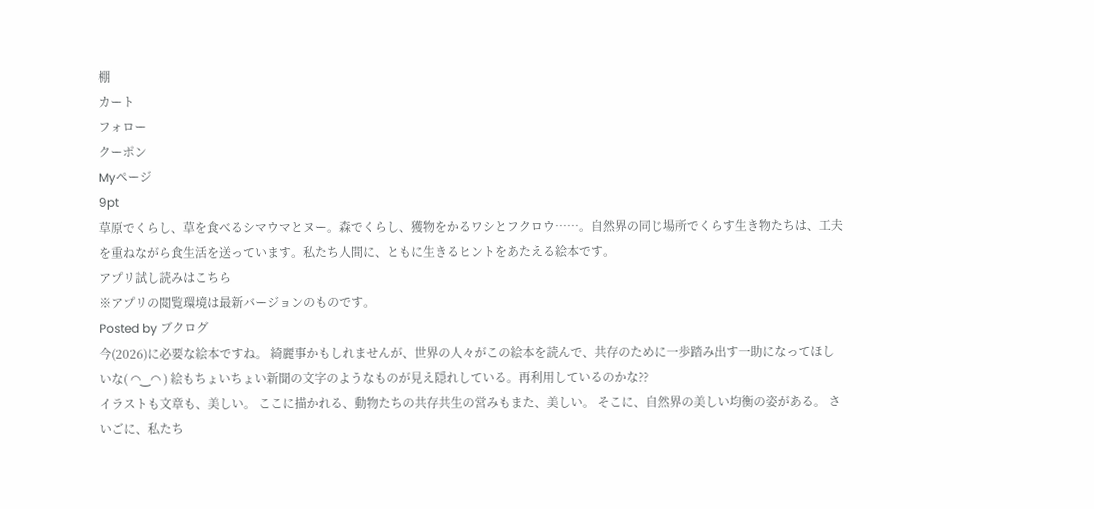棚
カート
フォロー
クーポン
Myページ
9pt
草原でくらし、草を食べるシマウマとヌー。森でくらし、獲物をかるワシとフクロウ……。自然界の同じ場所でくらす生き物たちは、工夫を重ねながら食生活を送っています。私たち人間に、ともに生きるヒントをあたえる絵本です。
アプリ試し読みはこちら
※アプリの閲覧環境は最新バージョンのものです。
Posted by ブクログ
今(2026)に必要な絵本ですね。 綺麗事かもしれませんが、世界の人々がこの絵本を読んで、共存のために一歩踏み出す一助になってほしいな( ◠‿◠ ) 絵もちょいちょい新聞の文字のようなものが見え隠れしている。再利用しているのかな??
イラストも文章も、美しい。 ここに描かれる、動物たちの共存共生の営みもまた、美しい。 そこに、自然界の美しい均衡の姿がある。 さいごに、私たち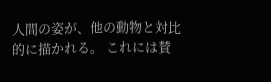人間の姿が、他の動物と対比的に描かれる。 これには賛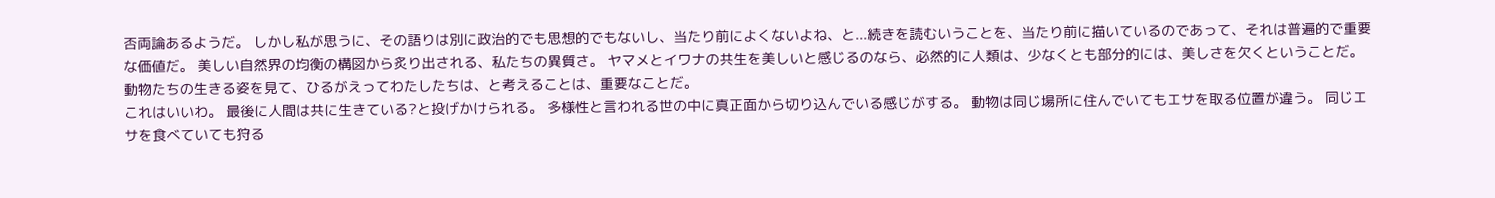否両論あるようだ。 しかし私が思うに、その語りは別に政治的でも思想的でもないし、当たり前によくないよね、と...続きを読むいうことを、当たり前に描いているのであって、それは普遍的で重要な価値だ。 美しい自然界の均衡の構図から炙り出される、私たちの異質さ。 ヤマメとイワナの共生を美しいと感じるのなら、必然的に人類は、少なくとも部分的には、美しさを欠くということだ。 動物たちの生きる姿を見て、ひるがえってわたしたちは、と考えることは、重要なことだ。
これはいいわ。 最後に人間は共に生きている?と投げかけられる。 多様性と言われる世の中に真正面から切り込んでいる感じがする。 動物は同じ場所に住んでいてもエサを取る位置が違う。 同じエサを食べていても狩る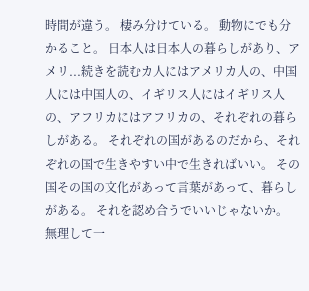時間が違う。 棲み分けている。 動物にでも分かること。 日本人は日本人の暮らしがあり、アメリ...続きを読むカ人にはアメリカ人の、中国人には中国人の、イギリス人にはイギリス人の、アフリカにはアフリカの、それぞれの暮らしがある。 それぞれの国があるのだから、それぞれの国で生きやすい中で生きればいい。 その国その国の文化があって言葉があって、暮らしがある。 それを認め合うでいいじゃないか。 無理して一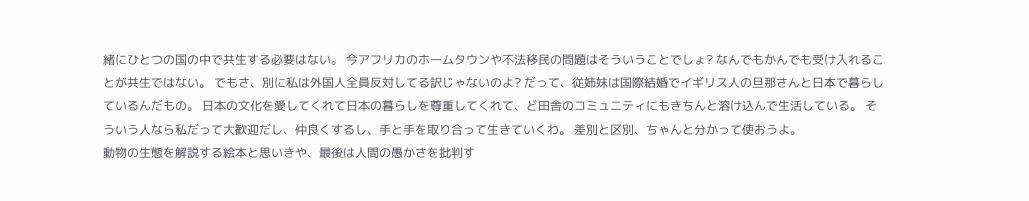緒にひとつの国の中で共生する必要はない。 今アフリカのホームタウンや不法移民の問題はそういうことでしょ? なんでもかんでも受け入れることが共生ではない。 でもさ、別に私は外国人全員反対してる訳じゃないのよ? だって、従姉妹は国際結婚でイギリス人の旦那さんと日本で暮らしているんだもの。 日本の文化を愛してくれて日本の暮らしを尊重してくれて、ど田舎のコミュニティにもきちんと溶け込んで生活している。 そういう人なら私だって大歓迎だし、仲良くするし、手と手を取り合って生きていくわ。 差別と区別、ちゃんと分かって使おうよ。
動物の生態を解説する絵本と思いきや、最後は人間の愚かさを批判す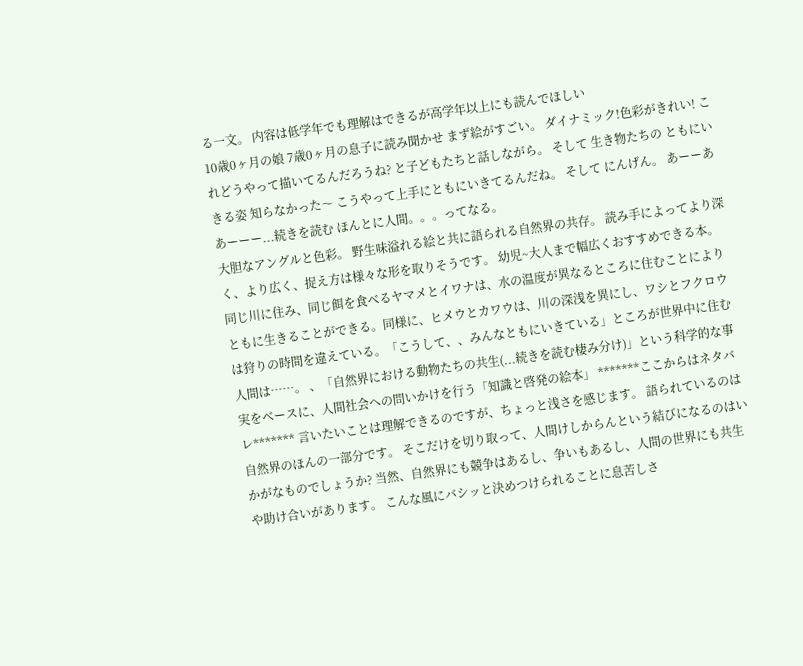る一文。 内容は低学年でも理解はできるが高学年以上にも読んでほしい
10歳0ヶ月の娘 7歳0ヶ月の息子に読み聞かせ まず絵がすごい。 ダイナミック!色彩がきれい! これどうやって描いてるんだろうね? と子どもたちと話しながら。 そして 生き物たちの ともにいきる姿 知らなかった〜 こうやって上手にともにいきてるんだね。 そして にんげん。 あーーああーーー...続きを読む ほんとに人間。。。ってなる。
大胆なアングルと色彩。 野生味溢れる絵と共に語られる自然界の共存。 読み手によってより深く、より広く、捉え方は様々な形を取りそうです。 幼児~大人まで幅広くおすすめできる本。
同じ川に住み、同じ餌を食べるヤマメとイワナは、水の温度が異なるところに住むことによりともに生きることができる。同様に、ヒメウとカワウは、川の深浅を異にし、ワシとフクロウは狩りの時間を違えている。「こうして、、みんなともにいきている」ところが世界中に住む人間は……。 、「自然界における動物たちの共生(...続きを読む棲み分け)」という科学的な事実をベースに、人間社会への問いかけを行う「知識と啓発の絵本」 *******ここからはネタバレ******* 言いたいことは理解できるのですが、ちょっと浅さを感じます。 語られているのは自然界のほんの一部分です。 そこだけを切り取って、人間けしからんという結びになるのはいかがなものでしょうか? 当然、自然界にも競争はあるし、争いもあるし、人間の世界にも共生や助け合いがあります。 こんな風にバシッと決めつけられることに息苦しさ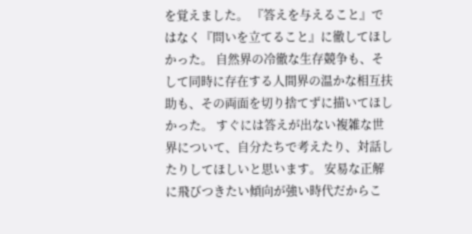を覚えました。 『答えを与えること』ではなく『問いを立てること』に徹してほしかった。 自然界の冷徹な生存競争も、そして同時に存在する人間界の温かな相互扶助も、その両面を切り捨てずに描いてほしかった。 すぐには答えが出ない複雑な世界について、自分たちで考えたり、対話したりしてほしいと思います。 安易な正解に飛びつきたい傾向が強い時代だからこ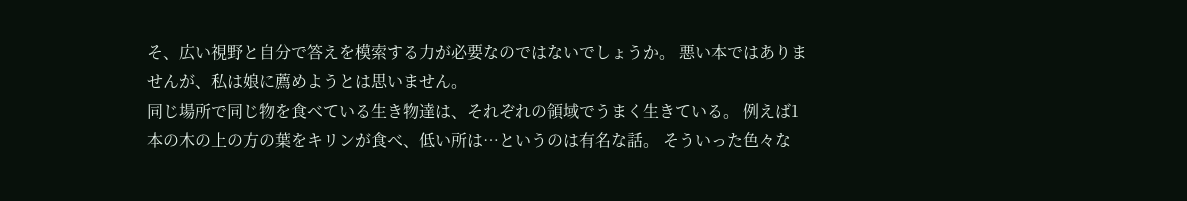そ、広い視野と自分で答えを模索する力が必要なのではないでしょうか。 悪い本ではありませんが、私は娘に薦めようとは思いません。
同じ場所で同じ物を食べている生き物達は、それぞれの領域でうまく生きている。 例えば1本の木の上の方の葉をキリンが食べ、低い所は…というのは有名な話。 そういった色々な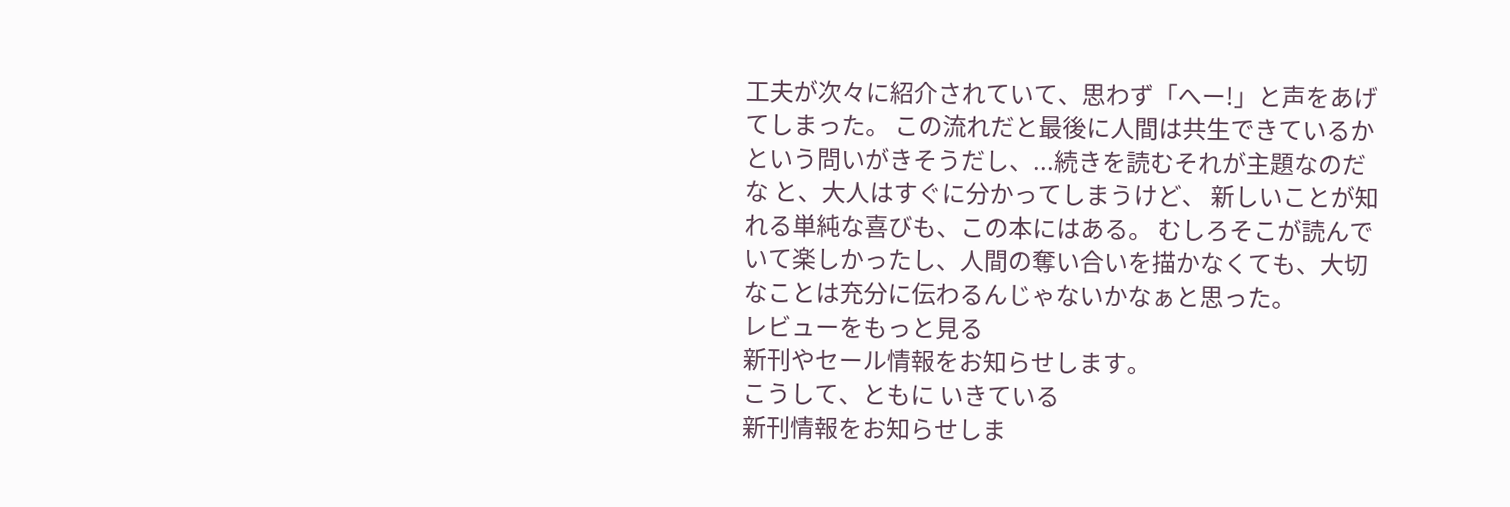工夫が次々に紹介されていて、思わず「へー!」と声をあげてしまった。 この流れだと最後に人間は共生できているかという問いがきそうだし、...続きを読むそれが主題なのだな と、大人はすぐに分かってしまうけど、 新しいことが知れる単純な喜びも、この本にはある。 むしろそこが読んでいて楽しかったし、人間の奪い合いを描かなくても、大切なことは充分に伝わるんじゃないかなぁと思った。
レビューをもっと見る
新刊やセール情報をお知らせします。
こうして、ともに いきている
新刊情報をお知らせしま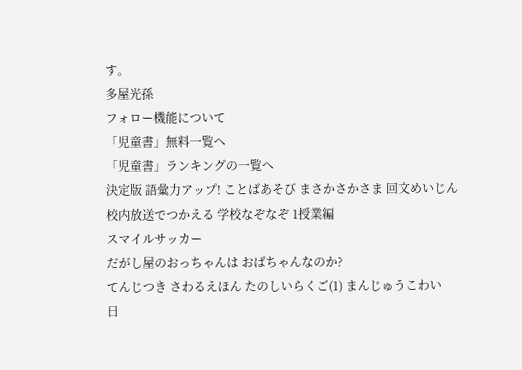す。
多屋光孫
フォロー機能について
「児童書」無料一覧へ
「児童書」ランキングの一覧へ
決定版 語彙力アップ! ことばあそび まさかさかさま 回文めいじん
校内放送でつかえる 学校なぞなぞ 1授業編
スマイルサッカー
だがし屋のおっちゃんは おばちゃんなのか?
てんじつき さわるえほん たのしいらくご(1) まんじゅうこわい
日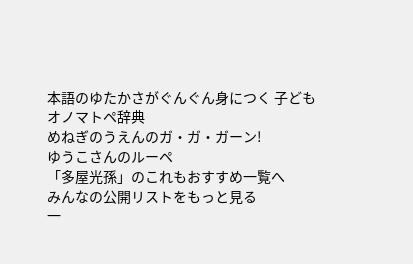本語のゆたかさがぐんぐん身につく 子どもオノマトペ辞典
めねぎのうえんのガ・ガ・ガーン!
ゆうこさんのルーペ
「多屋光孫」のこれもおすすめ一覧へ
みんなの公開リストをもっと見る
一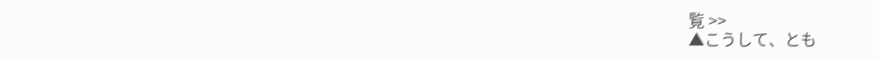覧 >>
▲こうして、とも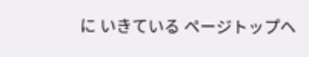に いきている ページトップヘ